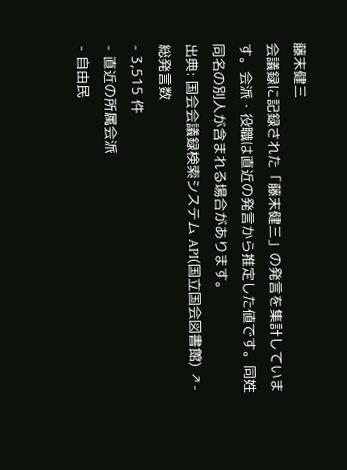藤末健三
会議録に記録された「藤末健三」の発言を集計しています。会派・役職は直近の発言から推定した値です。同姓同名の別人が含まれる場合があります。
出典: 国会会議録検索システム API(国立国会図書館) ↗- 総発言数
- 3,515 件
- 直近の所属会派
- 自由民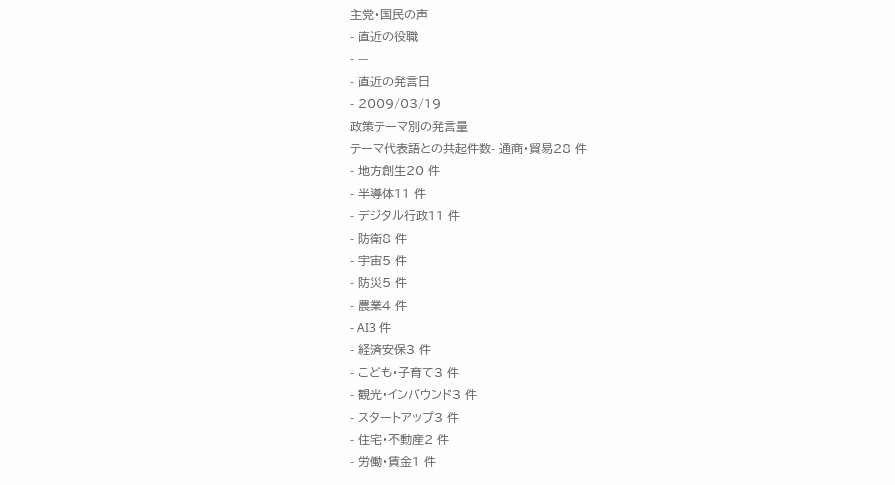主党・国民の声
- 直近の役職
- —
- 直近の発言日
- 2009/03/19
政策テーマ別の発言量
テーマ代表語との共起件数- 通商・貿易28 件
- 地方創生20 件
- 半導体11 件
- デジタル行政11 件
- 防衛8 件
- 宇宙5 件
- 防災5 件
- 農業4 件
- AI3 件
- 経済安保3 件
- こども・子育て3 件
- 観光・インバウンド3 件
- スタートアップ3 件
- 住宅・不動産2 件
- 労働・賃金1 件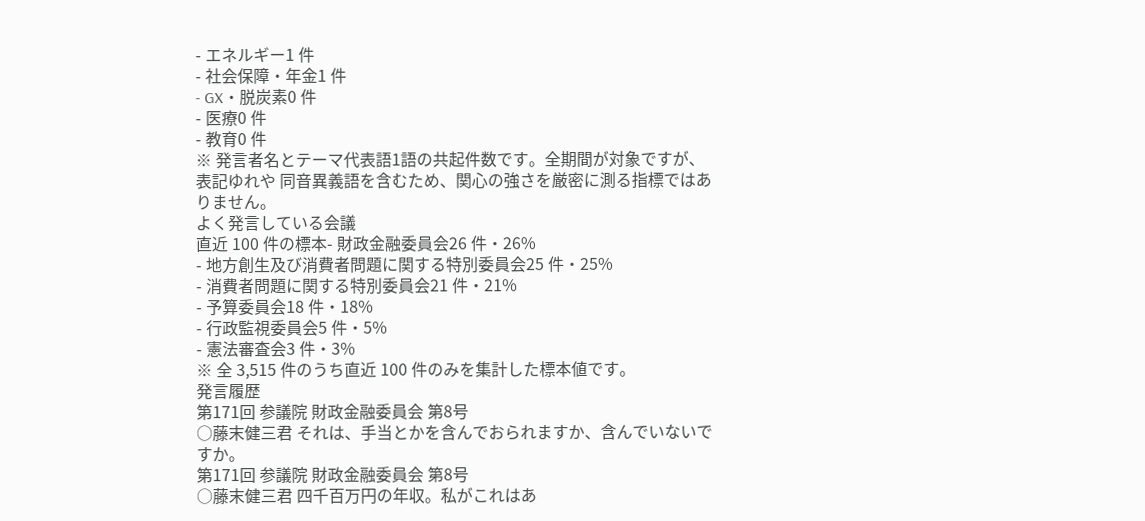- エネルギー1 件
- 社会保障・年金1 件
- GX・脱炭素0 件
- 医療0 件
- 教育0 件
※ 発言者名とテーマ代表語1語の共起件数です。全期間が対象ですが、表記ゆれや 同音異義語を含むため、関心の強さを厳密に測る指標ではありません。
よく発言している会議
直近 100 件の標本- 財政金融委員会26 件・26%
- 地方創生及び消費者問題に関する特別委員会25 件・25%
- 消費者問題に関する特別委員会21 件・21%
- 予算委員会18 件・18%
- 行政監視委員会5 件・5%
- 憲法審査会3 件・3%
※ 全 3,515 件のうち直近 100 件のみを集計した標本値です。
発言履歴
第171回 参議院 財政金融委員会 第8号
○藤末健三君 それは、手当とかを含んでおられますか、含んでいないですか。
第171回 参議院 財政金融委員会 第8号
○藤末健三君 四千百万円の年収。私がこれはあ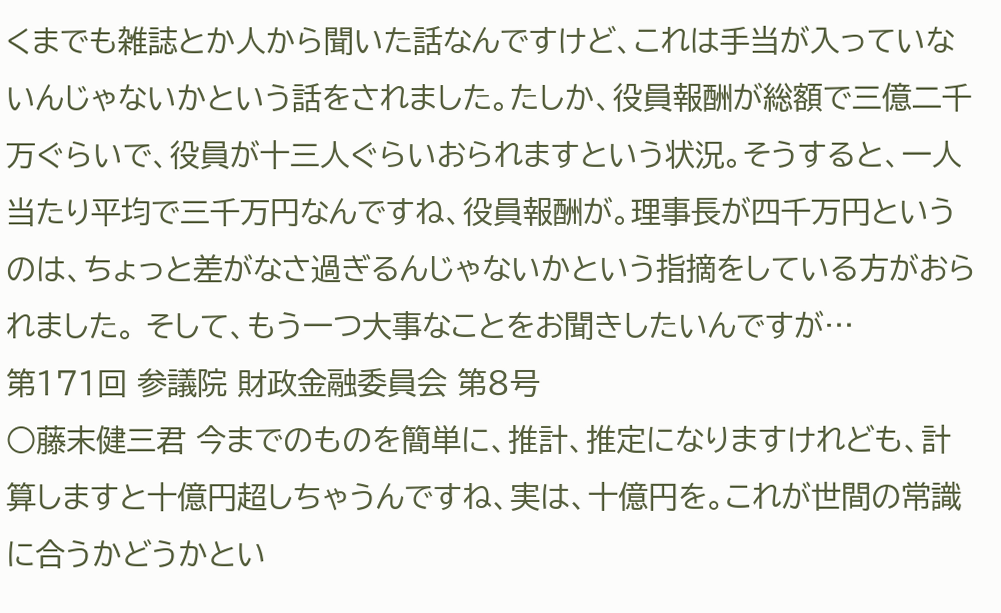くまでも雑誌とか人から聞いた話なんですけど、これは手当が入っていないんじゃないかという話をされました。たしか、役員報酬が総額で三億二千万ぐらいで、役員が十三人ぐらいおられますという状況。そうすると、一人当たり平均で三千万円なんですね、役員報酬が。理事長が四千万円というのは、ちょっと差がなさ過ぎるんじゃないかという指摘をしている方がおられました。 そして、もう一つ大事なことをお聞きしたいんですが…
第171回 参議院 財政金融委員会 第8号
○藤末健三君 今までのものを簡単に、推計、推定になりますけれども、計算しますと十億円超しちゃうんですね、実は、十億円を。これが世間の常識に合うかどうかとい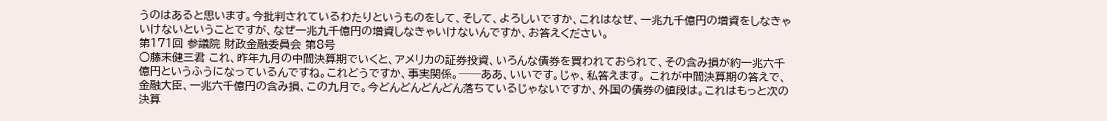うのはあると思います。今批判されているわたりというものをして、そして、よろしいですか、これはなぜ、一兆九千億円の増資をしなきゃいけないということですが、なぜ一兆九千億円の増資しなきゃいけないんですか、お答えください。
第171回 参議院 財政金融委員会 第8号
○藤末健三君 これ、昨年九月の中間決算期でいくと、アメリカの証券投資、いろんな債券を買われておられて、その含み損が約一兆六千億円というふうになっているんですね。これどうですか、事実関係。──ああ、いいです。じゃ、私答えます。 これが中間決算期の答えで、金融大臣、一兆六千億円の含み損、この九月で。今どんどんどんどん落ちているじゃないですか、外国の債券の値段は。これはもっと次の決算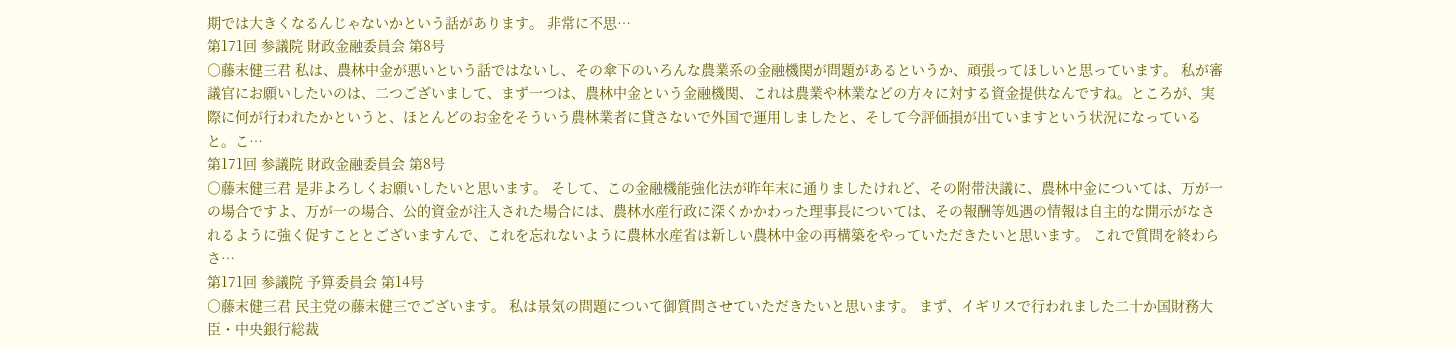期では大きくなるんじゃないかという話があります。 非常に不思…
第171回 参議院 財政金融委員会 第8号
○藤末健三君 私は、農林中金が悪いという話ではないし、その傘下のいろんな農業系の金融機関が問題があるというか、頑張ってほしいと思っています。 私が審議官にお願いしたいのは、二つございまして、まず一つは、農林中金という金融機関、これは農業や林業などの方々に対する資金提供なんですね。ところが、実際に何が行われたかというと、ほとんどのお金をそういう農林業者に貸さないで外国で運用しましたと、そして今評価損が出ていますという状況になっていると。こ…
第171回 参議院 財政金融委員会 第8号
○藤末健三君 是非よろしくお願いしたいと思います。 そして、この金融機能強化法が昨年末に通りましたけれど、その附帯決議に、農林中金については、万が一の場合ですよ、万が一の場合、公的資金が注入された場合には、農林水産行政に深くかかわった理事長については、その報酬等処遇の情報は自主的な開示がなされるように強く促すこととございますんで、これを忘れないように農林水産省は新しい農林中金の再構築をやっていただきたいと思います。 これで質問を終わらさ…
第171回 参議院 予算委員会 第14号
○藤末健三君 民主党の藤末健三でございます。 私は景気の問題について御質問させていただきたいと思います。 まず、イギリスで行われました二十か国財務大臣・中央銀行総裁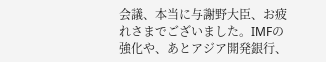会議、本当に与謝野大臣、お疲れさまでございました。IMFの強化や、あとアジア開発銀行、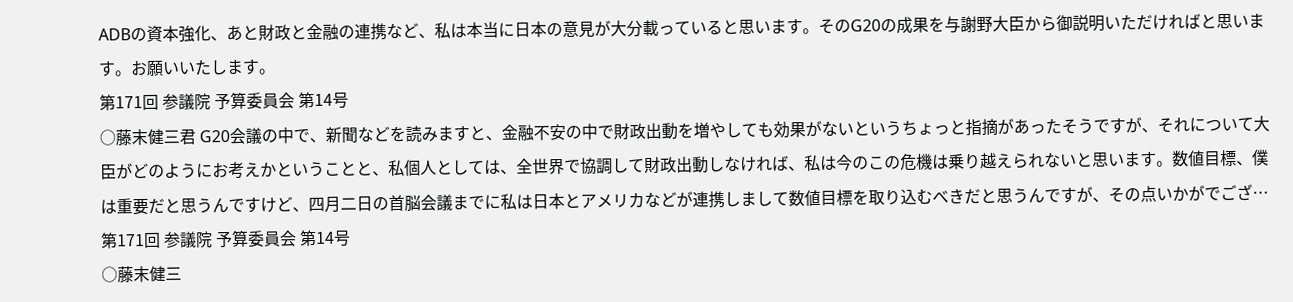ADBの資本強化、あと財政と金融の連携など、私は本当に日本の意見が大分載っていると思います。そのG20の成果を与謝野大臣から御説明いただければと思います。お願いいたします。
第171回 参議院 予算委員会 第14号
○藤末健三君 G20会議の中で、新聞などを読みますと、金融不安の中で財政出動を増やしても効果がないというちょっと指摘があったそうですが、それについて大臣がどのようにお考えかということと、私個人としては、全世界で協調して財政出動しなければ、私は今のこの危機は乗り越えられないと思います。数値目標、僕は重要だと思うんですけど、四月二日の首脳会議までに私は日本とアメリカなどが連携しまして数値目標を取り込むべきだと思うんですが、その点いかがでござ…
第171回 参議院 予算委員会 第14号
○藤末健三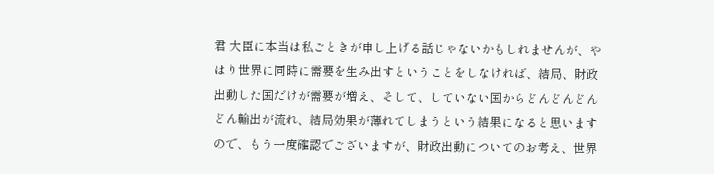君 大臣に本当は私ごときが申し上げる話じゃないかもしれませんが、やはり世界に同時に需要を生み出すということをしなければ、結局、財政出動した国だけが需要が増え、そして、していない国からどんどんどんどん輸出が流れ、結局効果が薄れてしまうという結果になると思いますので、もう一度確認でございますが、財政出動についてのお考え、世界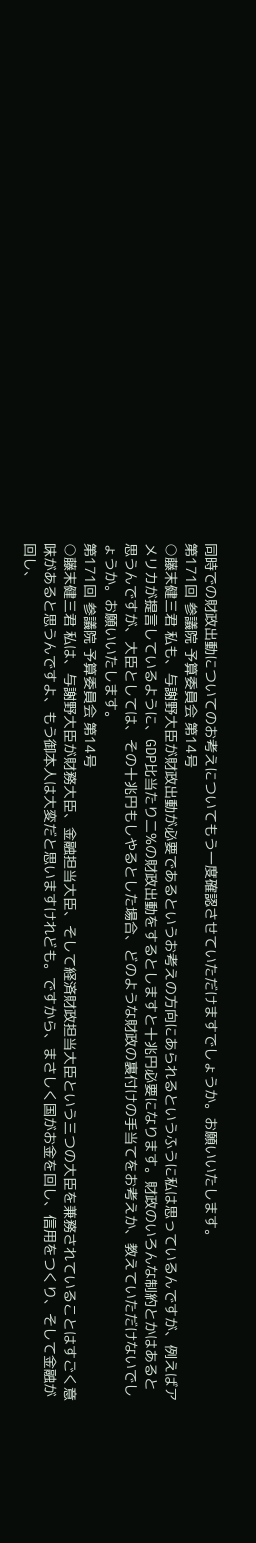同時での財政出動についてのお考えについてもう一度確認させていただけますでしょうか。お願いいたします。
第171回 参議院 予算委員会 第14号
○藤末健三君 私も、与謝野大臣が財政出動が必要であるというお考えの方向にあられるというふうに私は思っているんですが、例えばアメリカが提言しているように、GDP比当たり二%の財政出動をするとしますと十兆円必要になります。財政のいろんな制約とかはあると思うんですが、大臣としては、その十兆円もしやるとした場合、どのような財政の裏付けの手当てをお考えか、教えていただけないでしょうか。お願いいたします。
第171回 参議院 予算委員会 第14号
○藤末健三君 私は、与謝野大臣が財務大臣、金融担当大臣、そして経済財政担当大臣という三つの大臣を兼務されていることはすごく意味があると思うんですよ、もう御本人は大変だと思いますけれども。ですから、まさしく国がお金を回し、信用をつくり、そして金融が回し、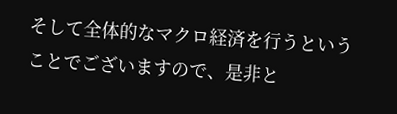そして全体的なマクロ経済を行うということでございますので、是非と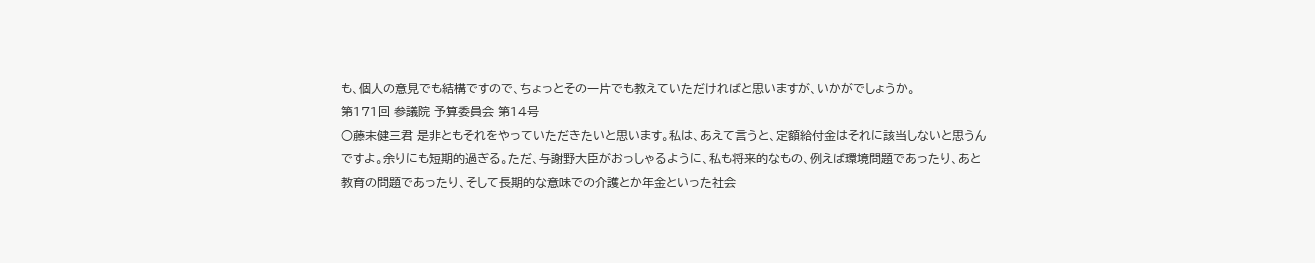も、個人の意見でも結構ですので、ちょっとその一片でも教えていただければと思いますが、いかがでしょうか。
第171回 参議院 予算委員会 第14号
○藤末健三君 是非ともそれをやっていただきたいと思います。私は、あえて言うと、定額給付金はそれに該当しないと思うんですよ。余りにも短期的過ぎる。ただ、与謝野大臣がおっしゃるように、私も将来的なもの、例えば環境問題であったり、あと教育の問題であったり、そして長期的な意味での介護とか年金といった社会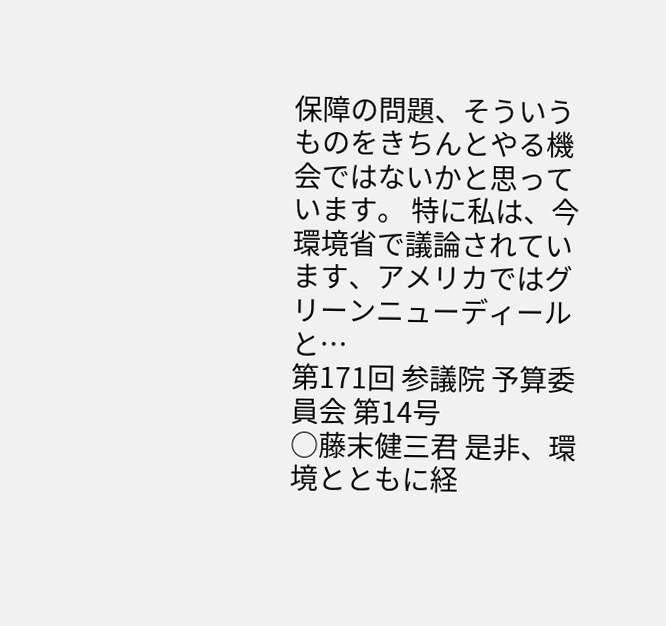保障の問題、そういうものをきちんとやる機会ではないかと思っています。 特に私は、今環境省で議論されています、アメリカではグリーンニューディールと…
第171回 参議院 予算委員会 第14号
○藤末健三君 是非、環境とともに経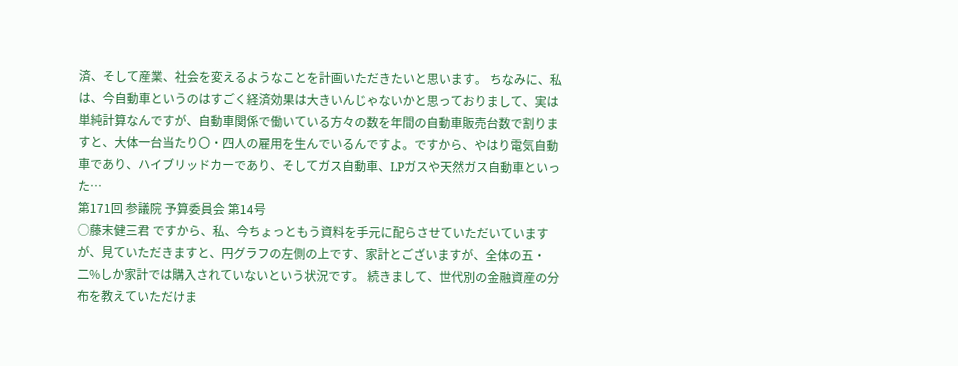済、そして産業、社会を変えるようなことを計画いただきたいと思います。 ちなみに、私は、今自動車というのはすごく経済効果は大きいんじゃないかと思っておりまして、実は単純計算なんですが、自動車関係で働いている方々の数を年間の自動車販売台数で割りますと、大体一台当たり〇・四人の雇用を生んでいるんですよ。ですから、やはり電気自動車であり、ハイブリッドカーであり、そしてガス自動車、LPガスや天然ガス自動車といった…
第171回 参議院 予算委員会 第14号
○藤末健三君 ですから、私、今ちょっともう資料を手元に配らさせていただいていますが、見ていただきますと、円グラフの左側の上です、家計とございますが、全体の五・二%しか家計では購入されていないという状況です。 続きまして、世代別の金融資産の分布を教えていただけま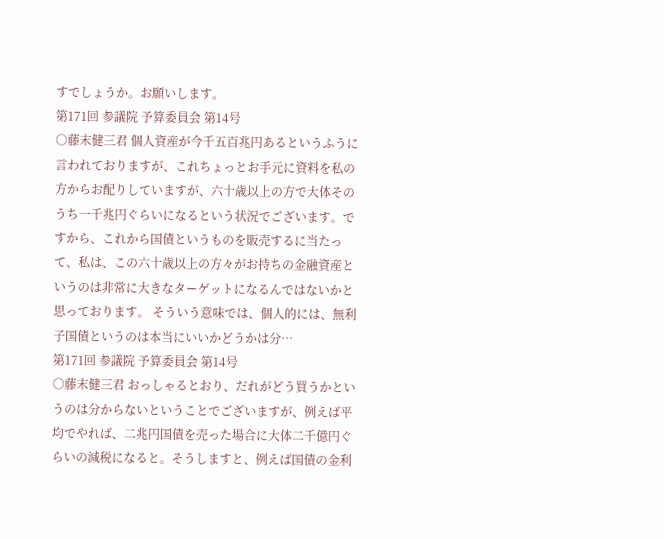すでしょうか。お願いします。
第171回 参議院 予算委員会 第14号
○藤末健三君 個人資産が今千五百兆円あるというふうに言われておりますが、これちょっとお手元に資料を私の方からお配りしていますが、六十歳以上の方で大体そのうち一千兆円ぐらいになるという状況でございます。ですから、これから国債というものを販売するに当たって、私は、この六十歳以上の方々がお持ちの金融資産というのは非常に大きなターゲットになるんではないかと思っております。 そういう意味では、個人的には、無利子国債というのは本当にいいかどうかは分…
第171回 参議院 予算委員会 第14号
○藤末健三君 おっしゃるとおり、だれがどう買うかというのは分からないということでございますが、例えば平均でやれば、二兆円国債を売った場合に大体二千億円ぐらいの減税になると。そうしますと、例えば国債の金利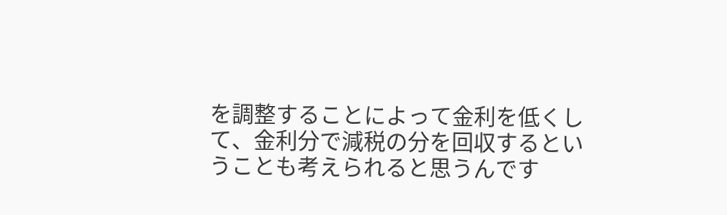を調整することによって金利を低くして、金利分で減税の分を回収するということも考えられると思うんです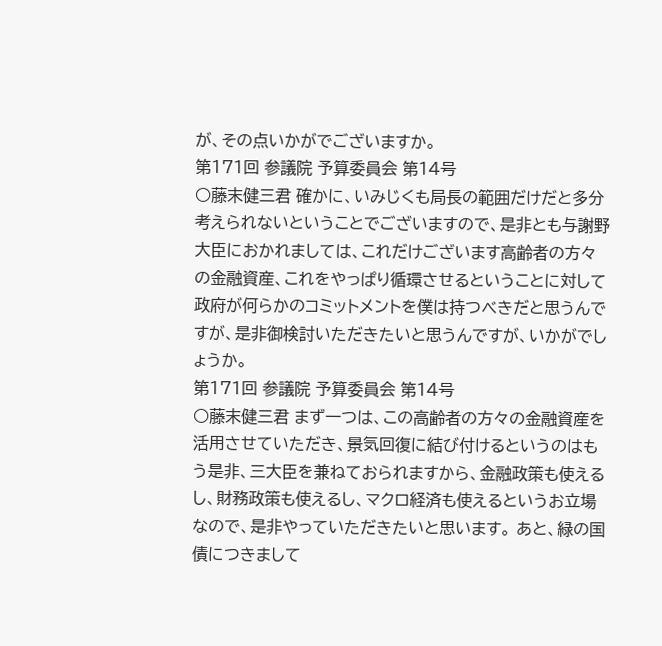が、その点いかがでございますか。
第171回 参議院 予算委員会 第14号
○藤末健三君 確かに、いみじくも局長の範囲だけだと多分考えられないということでございますので、是非とも与謝野大臣におかれましては、これだけございます高齢者の方々の金融資産、これをやっぱり循環させるということに対して政府が何らかのコミットメントを僕は持つべきだと思うんですが、是非御検討いただきたいと思うんですが、いかがでしょうか。
第171回 参議院 予算委員会 第14号
○藤末健三君 まず一つは、この高齢者の方々の金融資産を活用させていただき、景気回復に結び付けるというのはもう是非、三大臣を兼ねておられますから、金融政策も使えるし、財務政策も使えるし、マクロ経済も使えるというお立場なので、是非やっていただきたいと思います。 あと、緑の国債につきまして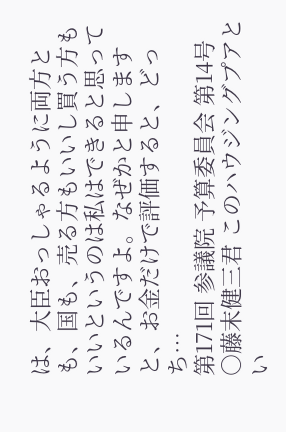は、大臣おっしゃるように両方とも、国も、売る方もいいし買う方もいいというのは私はできると思っているんですよ。なぜかと申しますと、お金だけで評価すると、どっち…
第171回 参議院 予算委員会 第14号
○藤末健三君 このハウジングプアとい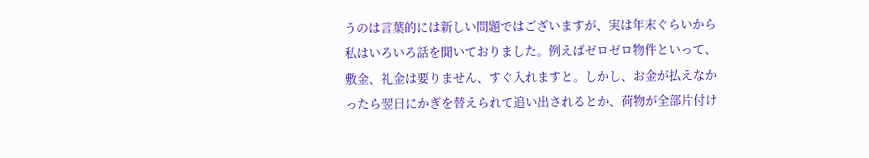うのは言葉的には新しい問題ではございますが、実は年末ぐらいから私はいろいろ話を聞いておりました。例えばゼロゼロ物件といって、敷金、礼金は要りません、すぐ入れますと。しかし、お金が払えなかったら翌日にかぎを替えられて追い出されるとか、荷物が全部片付け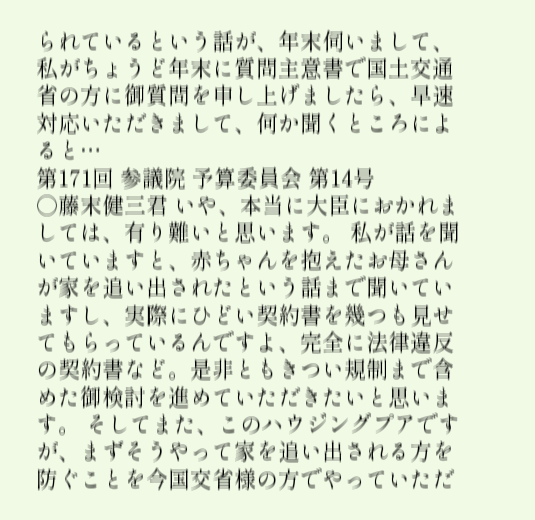られているという話が、年末伺いまして、私がちょうど年末に質問主意書で国土交通省の方に御質問を申し上げましたら、早速対応いただきまして、何か聞くところによると…
第171回 参議院 予算委員会 第14号
○藤末健三君 いや、本当に大臣におかれましては、有り難いと思います。 私が話を聞いていますと、赤ちゃんを抱えたお母さんが家を追い出されたという話まで聞いていますし、実際にひどい契約書を幾つも見せてもらっているんですよ、完全に法律違反の契約書など。是非ともきつい規制まで含めた御検討を進めていただきたいと思います。 そしてまた、このハウジングプアですが、まずそうやって家を追い出される方を防ぐことを今国交省様の方でやっていただ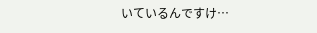いているんですけ…